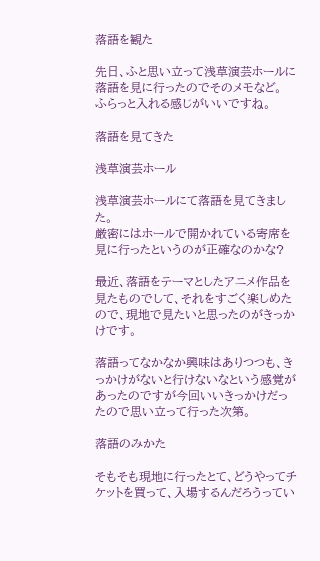落語を観た

先日、ふと思い立って浅草演芸ホールに落語を見に行ったのでそのメモなど。
ふらっと入れる感じがいいですね。

落語を見てきた

浅草演芸ホール

浅草演芸ホールにて落語を見てきました。
厳密にはホールで開かれている寄席を見に行ったというのが正確なのかな?

最近、落語をテーマとしたアニメ作品を見たものでして、それをすごく楽しめたので、現地で見たいと思ったのがきっかけです。

落語ってなかなか興味はありつつも、きっかけがないと行けないなという感覚があったのですが今回いいきっかけだったので思い立って行った次第。

落語のみかた

そもそも現地に行ったとて、どうやってチケットを買って、入場するんだろうってい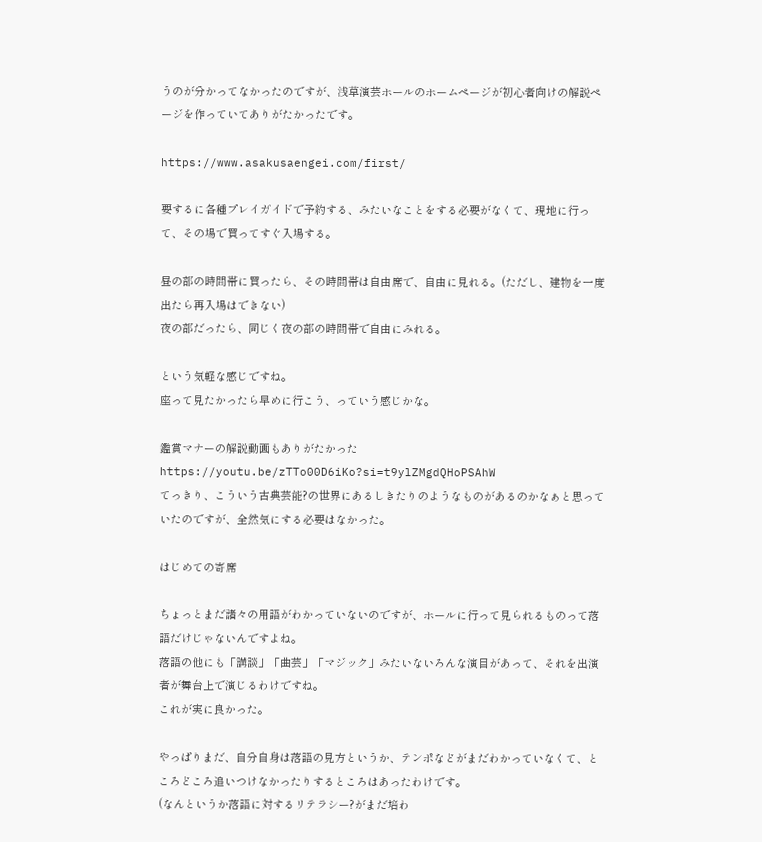うのが分かってなかったのですが、浅草演芸ホールのホームページが初心者向けの解説ページを作っていてありがたかったです。

https://www.asakusaengei.com/first/

要するに各種プレイガイドで予約する、みたいなことをする必要がなくて、現地に行って、その場で買ってすぐ入場する。

昼の部の時間帯に買ったら、その時間帯は自由席で、自由に見れる。(ただし、建物を一度出たら再入場はできない)
夜の部だったら、同じく夜の部の時間帯で自由にみれる。

という気軽な感じですね。
座って見たかったら早めに行こう、っていう感じかな。

鑑賞マナーの解説動画もありがたかった
https://youtu.be/zTTo00D6iKo?si=t9ylZMgdQHoPSAhW
てっきり、こういう古典芸能?の世界にあるしきたりのようなものがあるのかなぁと思っていたのですが、全然気にする必要はなかった。

はじめての寄席

ちょっとまだ諸々の用語がわかっていないのですが、ホールに行って見られるものって落語だけじゃないんですよね。
落語の他にも「講談」「曲芸」「マジック」みたいないろんな演目があって、それを出演者が舞台上で演じるわけですね。
これが実に良かった。

やっぱりまだ、自分自身は落語の見方というか、テンポなどがまだわかっていなくて、ところどころ追いつけなかったりするところはあったわけです。
(なんというか落語に対するリテラシー?がまだ培わ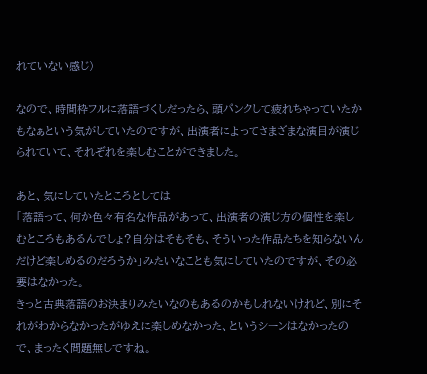れていない感じ)

なので、時間枠フルに落語づくしだったら、頭パンクして疲れちゃっていたかもなぁという気がしていたのですが、出演者によってさまざまな演目が演じられていて、それぞれを楽しむことができました。

あと、気にしていたところとしては
「落語って、何か色々有名な作品があって、出演者の演じ方の個性を楽しむところもあるんでしょ?自分はそもそも、そういった作品たちを知らないんだけど楽しめるのだろうか」みたいなことも気にしていたのですが、その必要はなかった。
きっと古典落語のお決まりみたいなのもあるのかもしれないけれど、別にそれがわからなかったがゆえに楽しめなかった、というシーンはなかったので、まったく問題無しですね。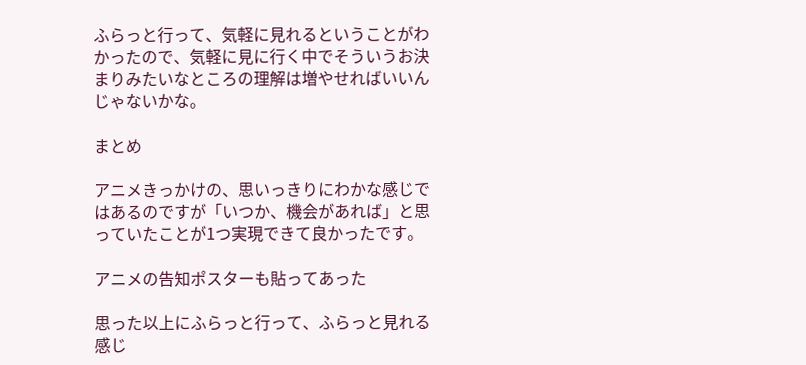ふらっと行って、気軽に見れるということがわかったので、気軽に見に行く中でそういうお決まりみたいなところの理解は増やせればいいんじゃないかな。

まとめ

アニメきっかけの、思いっきりにわかな感じではあるのですが「いつか、機会があれば」と思っていたことが1つ実現できて良かったです。

アニメの告知ポスターも貼ってあった

思った以上にふらっと行って、ふらっと見れる感じ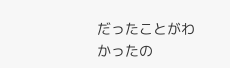だったことがわかったの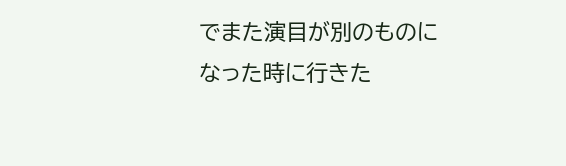でまた演目が別のものになった時に行きた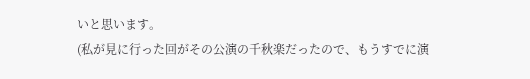いと思います。
(私が見に行った回がその公演の千秋楽だったので、もうすでに演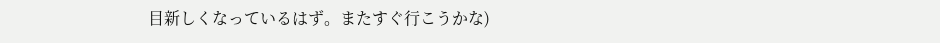目新しくなっているはず。またすぐ行こうかな)